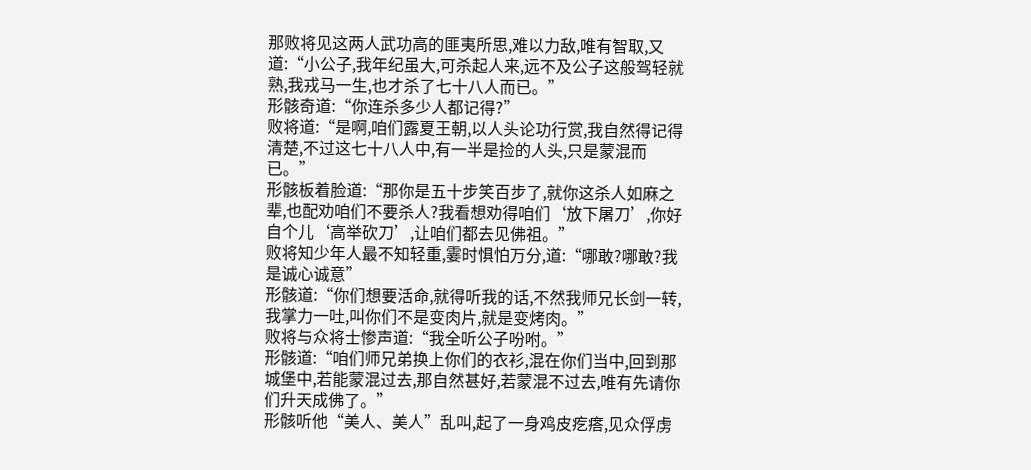那败将见这两人武功高的匪夷所思,难以力敌,唯有智取,又道:“小公子,我年纪虽大,可杀起人来,远不及公子这般驾轻就熟,我戎马一生,也才杀了七十八人而已。”
形骸奇道:“你连杀多少人都记得?”
败将道:“是啊,咱们露夏王朝,以人头论功行赏,我自然得记得清楚,不过这七十八人中,有一半是捡的人头,只是蒙混而已。”
形骸板着脸道:“那你是五十步笑百步了,就你这杀人如麻之辈,也配劝咱们不要杀人?我看想劝得咱们‘放下屠刀’,你好自个儿‘高举砍刀’,让咱们都去见佛祖。”
败将知少年人最不知轻重,霎时惧怕万分,道:“哪敢?哪敢?我是诚心诚意”
形骸道:“你们想要活命,就得听我的话,不然我师兄长剑一转,我掌力一吐,叫你们不是变肉片,就是变烤肉。”
败将与众将士惨声道:“我全听公子吩咐。”
形骸道:“咱们师兄弟换上你们的衣衫,混在你们当中,回到那城堡中,若能蒙混过去,那自然甚好,若蒙混不过去,唯有先请你们升天成佛了。”
形骸听他“美人、美人”乱叫,起了一身鸡皮疙瘩,见众俘虏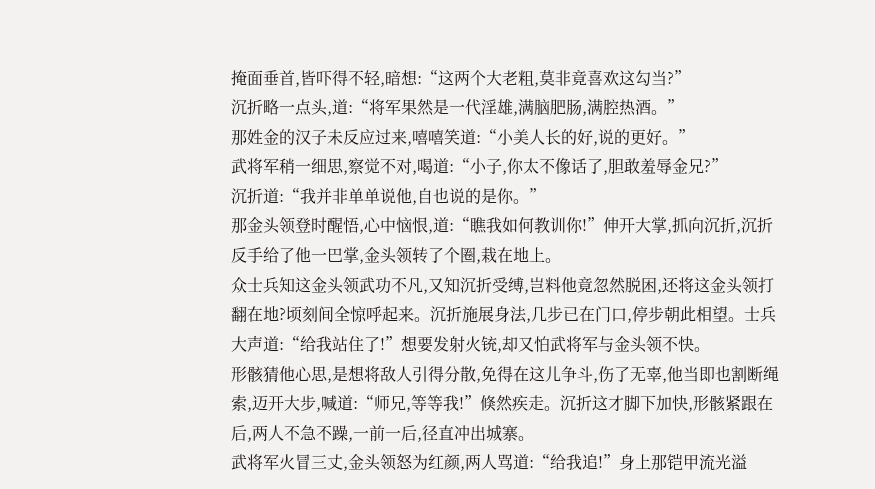掩面垂首,皆吓得不轻,暗想:“这两个大老粗,莫非竟喜欢这勾当?”
沉折略一点头,道:“将军果然是一代淫雄,满脑肥肠,满腔热酒。”
那姓金的汉子未反应过来,嘻嘻笑道:“小美人长的好,说的更好。”
武将军稍一细思,察觉不对,喝道:“小子,你太不像话了,胆敢羞辱金兄?”
沉折道:“我并非单单说他,自也说的是你。”
那金头领登时醒悟,心中恼恨,道:“瞧我如何教训你!”伸开大掌,抓向沉折,沉折反手给了他一巴掌,金头领转了个圈,栽在地上。
众士兵知这金头领武功不凡,又知沉折受缚,岂料他竟忽然脱困,还将这金头领打翻在地?顷刻间全惊呼起来。沉折施展身法,几步已在门口,停步朝此相望。士兵大声道:“给我站住了!”想要发射火铳,却又怕武将军与金头领不快。
形骸猜他心思,是想将敌人引得分散,免得在这儿争斗,伤了无辜,他当即也割断绳索,迈开大步,喊道:“师兄,等等我!”倏然疾走。沉折这才脚下加快,形骸紧跟在后,两人不急不躁,一前一后,径直冲出城寨。
武将军火冒三丈,金头领怒为红颜,两人骂道:“给我追!”身上那铠甲流光溢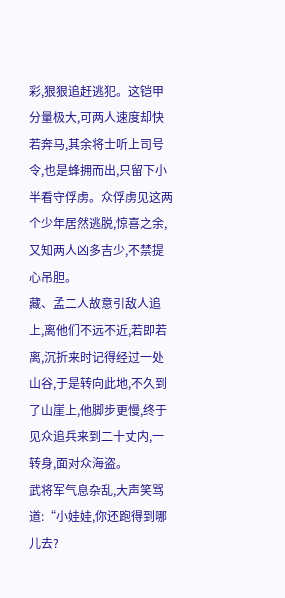彩,狠狠追赶逃犯。这铠甲分量极大,可两人速度却快若奔马,其余将士听上司号令,也是蜂拥而出,只留下小半看守俘虏。众俘虏见这两个少年居然逃脱,惊喜之余,又知两人凶多吉少,不禁提心吊胆。
藏、孟二人故意引敌人追上,离他们不远不近,若即若离,沉折来时记得经过一处山谷,于是转向此地,不久到了山崖上,他脚步更慢,终于见众追兵来到二十丈内,一转身,面对众海盗。
武将军气息杂乱,大声笑骂道:“小娃娃,你还跑得到哪儿去?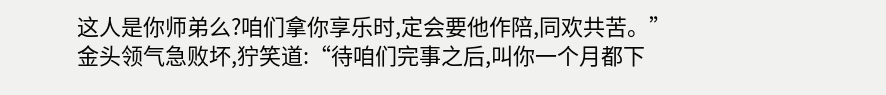这人是你师弟么?咱们拿你享乐时,定会要他作陪,同欢共苦。”
金头领气急败坏,狞笑道:“待咱们完事之后,叫你一个月都下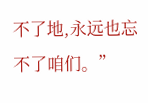不了地,永远也忘不了咱们。”